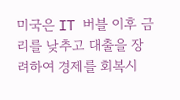미국은 IT 버블 이후 금리를 낮추고 대출을 장려하여 경제를 회복시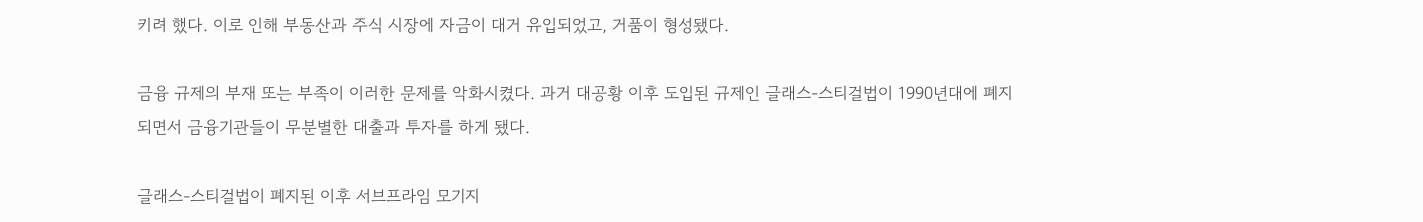키려 했다. 이로 인해 부동산과 주식 시장에 자금이 대거 유입되었고, 거품이 형성됐다.

금융 규제의 부재 또는 부족이 이러한 문제를 악화시켰다. 과거 대공황 이후 도입된 규제인 글래스-스티걸법이 1990년대에 폐지되면서 금융기관들이 무분별한 대출과 투자를 하게 됐다.

글래스-스티걸법이 폐지된 이후 서브프라임 모기지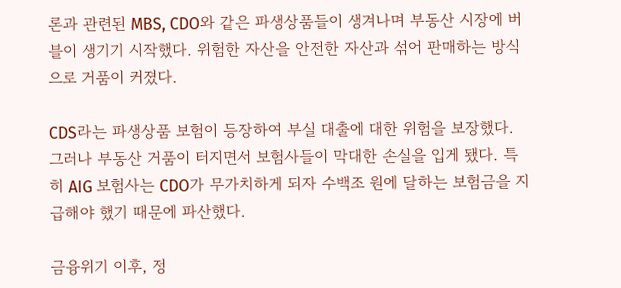론과 관련된 MBS, CDO와 같은 파생상품들이 생겨나며 부동산 시장에 버블이 생기기 시작했다. 위험한 자산을 안전한 자산과 섞어 판매하는 방식으로 거품이 커졌다.

CDS라는 파생상품 보험이 등장하여 부실 대출에 대한 위험을 보장했다. 그러나 부동산 거품이 터지면서 보험사들이 막대한 손실을 입게 됐다. 특히 AIG 보험사는 CDO가 무가치하게 되자 수백조 원에 달하는 보험금을 지급해야 했기 때문에 파산했다.

금융위기 이후, 정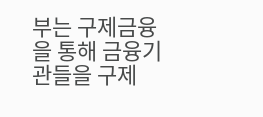부는 구제금융을 통해 금융기관들을 구제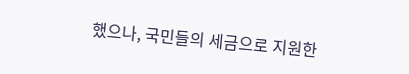했으나, 국민들의 세금으로 지원한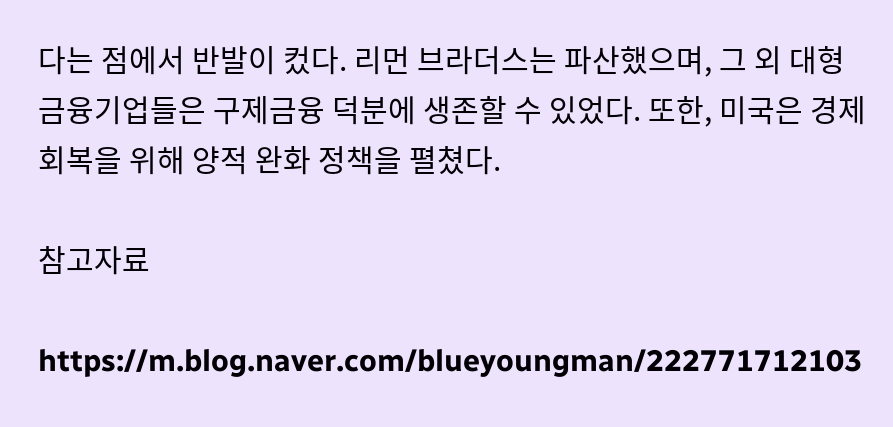다는 점에서 반발이 컸다. 리먼 브라더스는 파산했으며, 그 외 대형 금융기업들은 구제금융 덕분에 생존할 수 있었다. 또한, 미국은 경제 회복을 위해 양적 완화 정책을 펼쳤다.

참고자료

https://m.blog.naver.com/blueyoungman/222771712103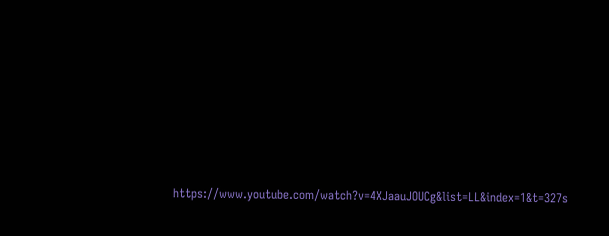https://www.youtube.com/watch?v=4XJaauJOUCg&list=LL&index=1&t=327s